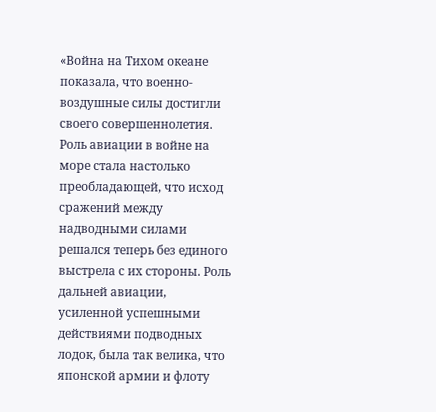«Война на Тихом океане показала, что военно-воздушные силы достигли своего совершеннолетия. Роль авиации в войне на море стала настолько преобладающей, что исход сражений между надводными силами решался теперь без единого выстрела с их стороны. Роль дальней авиации, усиленной успешными действиями подводных лодок, была так велика, что японской армии и флоту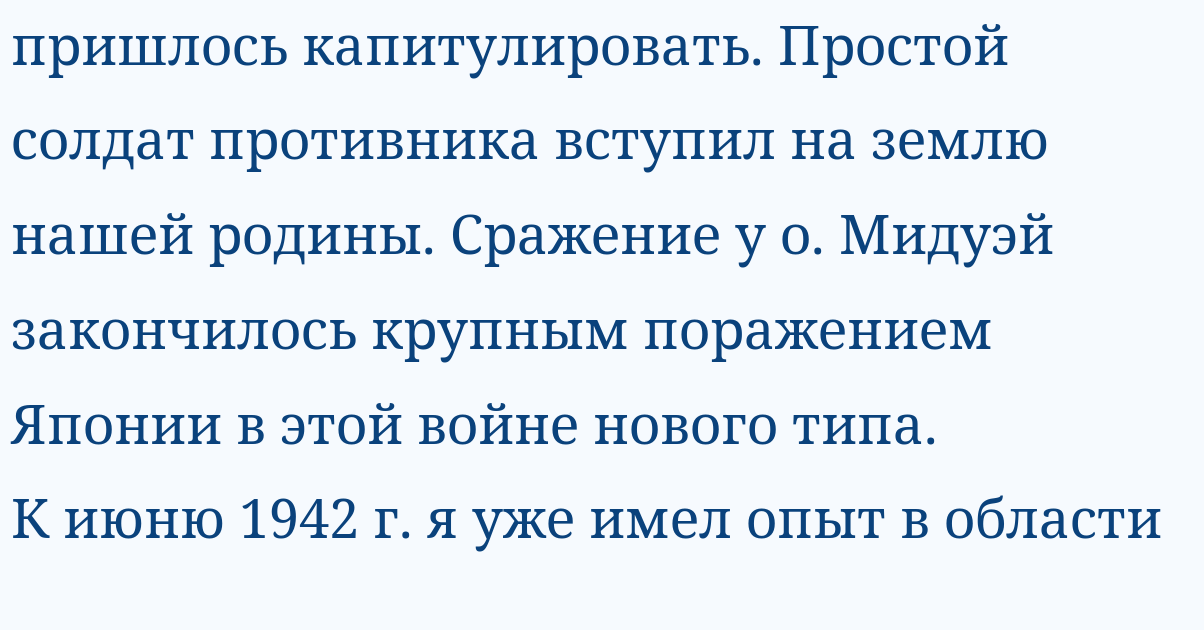пришлось капитулировать. Простой солдат противника вступил на землю нашей родины. Сражение у о. Мидуэй закончилось крупным поражением Японии в этой войне нового типа.
К июню 1942 г. я уже имел опыт в области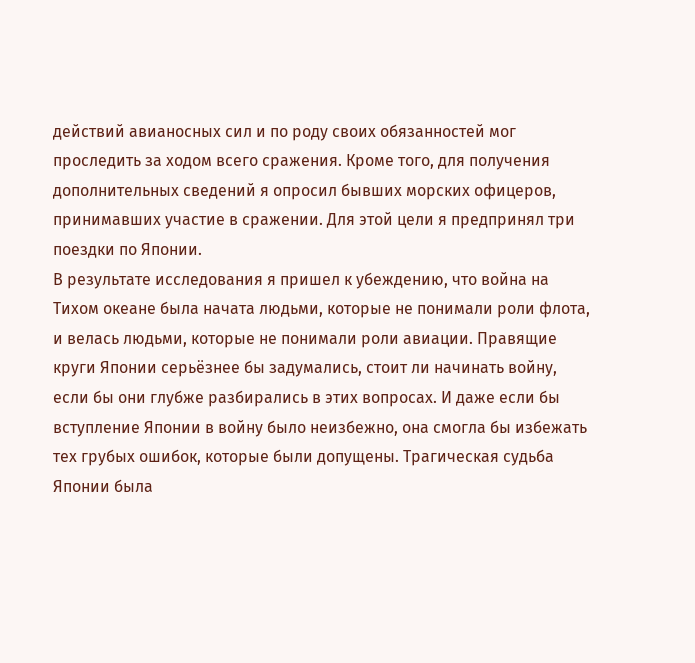действий авианосных сил и по роду своих обязанностей мог проследить за ходом всего сражения. Кроме того, для получения дополнительных сведений я опросил бывших морских офицеров, принимавших участие в сражении. Для этой цели я предпринял три поездки по Японии.
В результате исследования я пришел к убеждению, что война на Тихом океане была начата людьми, которые не понимали роли флота, и велась людьми, которые не понимали роли авиации. Правящие круги Японии серьёзнее бы задумались, стоит ли начинать войну, если бы они глубже разбирались в этих вопросах. И даже если бы вступление Японии в войну было неизбежно, она смогла бы избежать тех грубых ошибок, которые были допущены. Трагическая судьба Японии была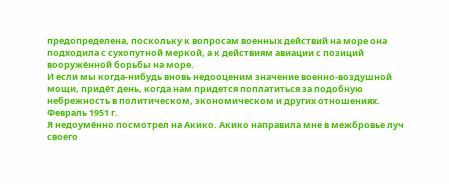предопределена, поскольку к вопросам военных действий на море она подходила с сухопутной меркой, а к действиям авиации с позиций вооружённой борьбы на море.
И если мы когда-нибудь вновь недооценим значение военно-воздушной мощи, придёт день, когда нам придется поплатиться за подобную небрежность в политическом, экономическом и других отношениях.
Февраль 1951 г.
Я недоумённо посмотрел на Акико. Акико направила мне в межбровье луч своего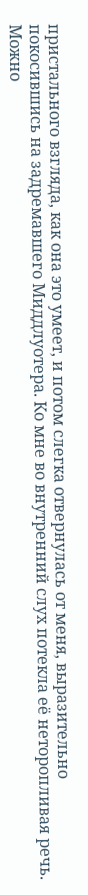пристального взгляда, как она это умеет, и потом слегка отвернулась от меня, выразительно покосившись на задремавшего Миддлуотера. Ко мне во внутренний слух потекла её неторопливая речь. Можно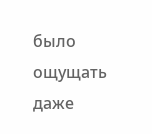было ощущать даже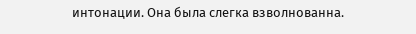интонации. Она была слегка взволнованна.